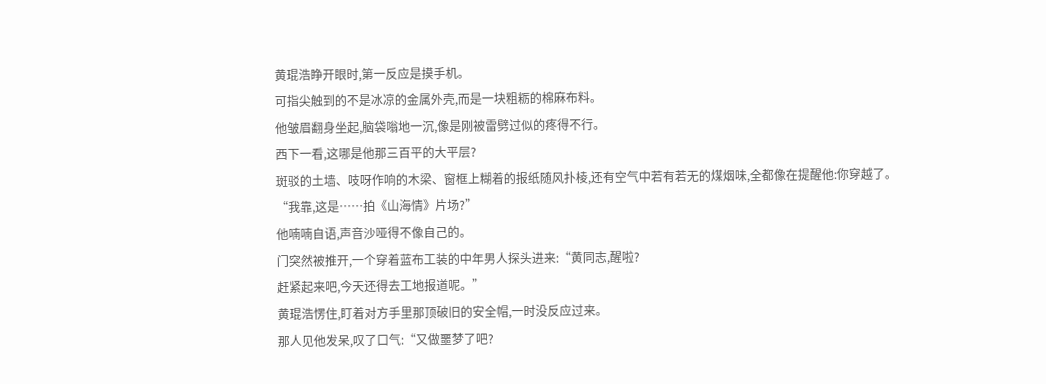黄琨浩睁开眼时,第一反应是摸手机。
可指尖触到的不是冰凉的金属外壳,而是一块粗粝的棉麻布料。
他皱眉翻身坐起,脑袋嗡地一沉,像是刚被雷劈过似的疼得不行。
西下一看,这哪是他那三百平的大平层?
斑驳的土墙、吱呀作响的木梁、窗框上糊着的报纸随风扑棱,还有空气中若有若无的煤烟味,全都像在提醒他:你穿越了。
“我靠,这是……拍《山海情》片场?”
他喃喃自语,声音沙哑得不像自己的。
门突然被推开,一个穿着蓝布工装的中年男人探头进来:“黄同志,醒啦?
赶紧起来吧,今天还得去工地报道呢。”
黄琨浩愣住,盯着对方手里那顶破旧的安全帽,一时没反应过来。
那人见他发呆,叹了口气:“又做噩梦了吧?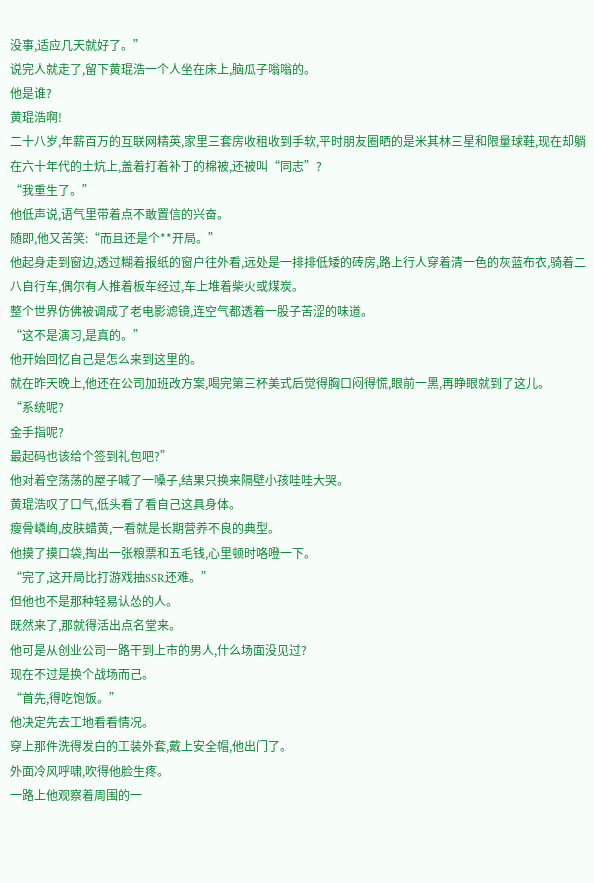没事,适应几天就好了。”
说完人就走了,留下黄琨浩一个人坐在床上,脑瓜子嗡嗡的。
他是谁?
黄琨浩啊!
二十八岁,年薪百万的互联网精英,家里三套房收租收到手软,平时朋友圈晒的是米其林三星和限量球鞋,现在却躺在六十年代的土炕上,盖着打着补丁的棉被,还被叫“同志”?
“我重生了。”
他低声说,语气里带着点不敢置信的兴奋。
随即,他又苦笑:“而且还是个**开局。”
他起身走到窗边,透过糊着报纸的窗户往外看,远处是一排排低矮的砖房,路上行人穿着清一色的灰蓝布衣,骑着二八自行车,偶尔有人推着板车经过,车上堆着柴火或煤炭。
整个世界仿佛被调成了老电影滤镜,连空气都透着一股子苦涩的味道。
“这不是演习,是真的。”
他开始回忆自己是怎么来到这里的。
就在昨天晚上,他还在公司加班改方案,喝完第三杯美式后觉得胸口闷得慌,眼前一黑,再睁眼就到了这儿。
“系统呢?
金手指呢?
最起码也该给个签到礼包吧?”
他对着空荡荡的屋子喊了一嗓子,结果只换来隔壁小孩哇哇大哭。
黄琨浩叹了口气,低头看了看自己这具身体。
瘦骨嶙峋,皮肤蜡黄,一看就是长期营养不良的典型。
他摸了摸口袋,掏出一张粮票和五毛钱,心里顿时咯噔一下。
“完了,这开局比打游戏抽SSR还难。”
但他也不是那种轻易认怂的人。
既然来了,那就得活出点名堂来。
他可是从创业公司一路干到上市的男人,什么场面没见过?
现在不过是换个战场而己。
“首先,得吃饱饭。”
他决定先去工地看看情况。
穿上那件洗得发白的工装外套,戴上安全帽,他出门了。
外面冷风呼啸,吹得他脸生疼。
一路上他观察着周围的一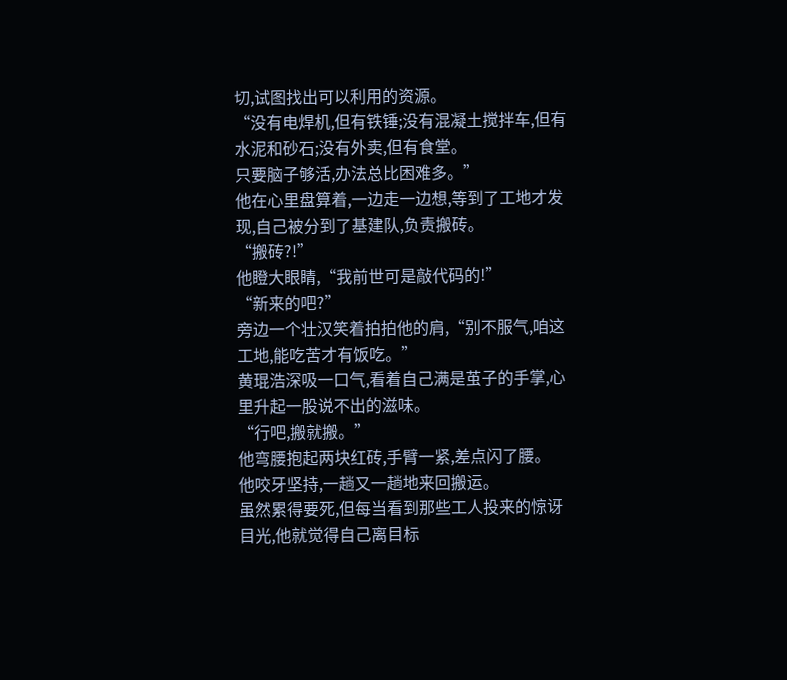切,试图找出可以利用的资源。
“没有电焊机,但有铁锤;没有混凝土搅拌车,但有水泥和砂石;没有外卖,但有食堂。
只要脑子够活,办法总比困难多。”
他在心里盘算着,一边走一边想,等到了工地才发现,自己被分到了基建队,负责搬砖。
“搬砖?!”
他瞪大眼睛,“我前世可是敲代码的!”
“新来的吧?”
旁边一个壮汉笑着拍拍他的肩,“别不服气,咱这工地,能吃苦才有饭吃。”
黄琨浩深吸一口气,看着自己满是茧子的手掌,心里升起一股说不出的滋味。
“行吧,搬就搬。”
他弯腰抱起两块红砖,手臂一紧,差点闪了腰。
他咬牙坚持,一趟又一趟地来回搬运。
虽然累得要死,但每当看到那些工人投来的惊讶目光,他就觉得自己离目标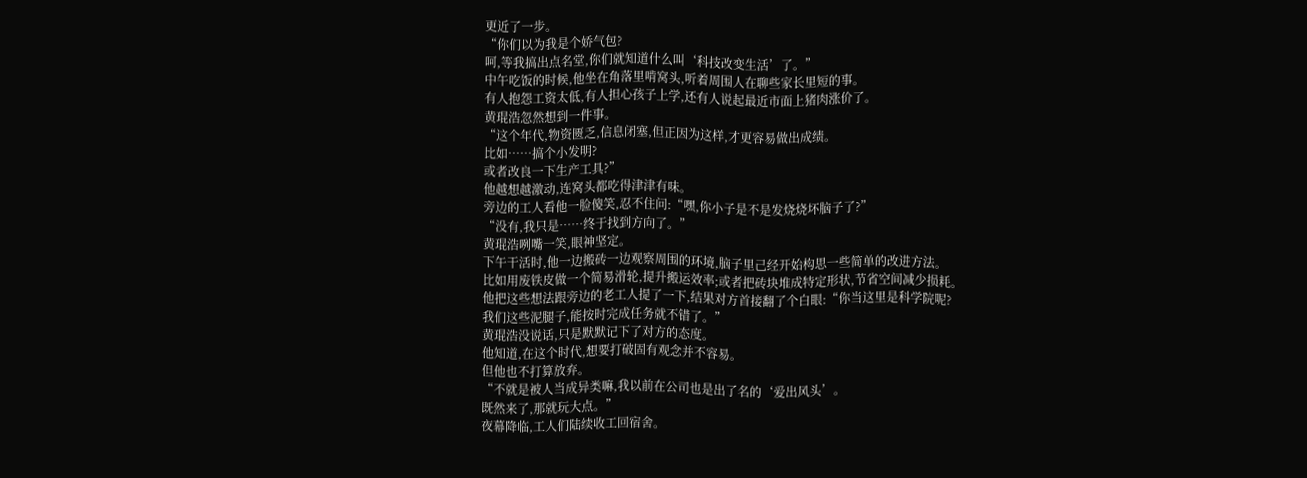更近了一步。
“你们以为我是个娇气包?
呵,等我搞出点名堂,你们就知道什么叫‘科技改变生活’了。”
中午吃饭的时候,他坐在角落里啃窝头,听着周围人在聊些家长里短的事。
有人抱怨工资太低,有人担心孩子上学,还有人说起最近市面上猪肉涨价了。
黄琨浩忽然想到一件事。
“这个年代,物资匮乏,信息闭塞,但正因为这样,才更容易做出成绩。
比如……搞个小发明?
或者改良一下生产工具?”
他越想越激动,连窝头都吃得津津有味。
旁边的工人看他一脸傻笑,忍不住问:“嘿,你小子是不是发烧烧坏脑子了?”
“没有,我只是……终于找到方向了。”
黄琨浩咧嘴一笑,眼神坚定。
下午干活时,他一边搬砖一边观察周围的环境,脑子里己经开始构思一些简单的改进方法。
比如用废铁皮做一个简易滑轮,提升搬运效率;或者把砖块堆成特定形状,节省空间减少损耗。
他把这些想法跟旁边的老工人提了一下,结果对方首接翻了个白眼:“你当这里是科学院呢?
我们这些泥腿子,能按时完成任务就不错了。”
黄琨浩没说话,只是默默记下了对方的态度。
他知道,在这个时代,想要打破固有观念并不容易。
但他也不打算放弃。
“不就是被人当成异类嘛,我以前在公司也是出了名的‘爱出风头’。
既然来了,那就玩大点。”
夜幕降临,工人们陆续收工回宿舍。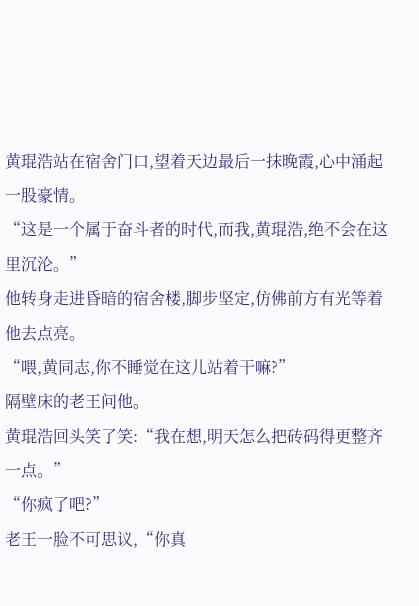黄琨浩站在宿舍门口,望着天边最后一抹晚霞,心中涌起一股豪情。
“这是一个属于奋斗者的时代,而我,黄琨浩,绝不会在这里沉沦。”
他转身走进昏暗的宿舍楼,脚步坚定,仿佛前方有光等着他去点亮。
“喂,黄同志,你不睡觉在这儿站着干嘛?”
隔壁床的老王问他。
黄琨浩回头笑了笑:“我在想,明天怎么把砖码得更整齐一点。”
“你疯了吧?”
老王一脸不可思议,“你真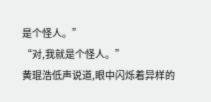是个怪人。”
“对,我就是个怪人。”
黄琨浩低声说道,眼中闪烁着异样的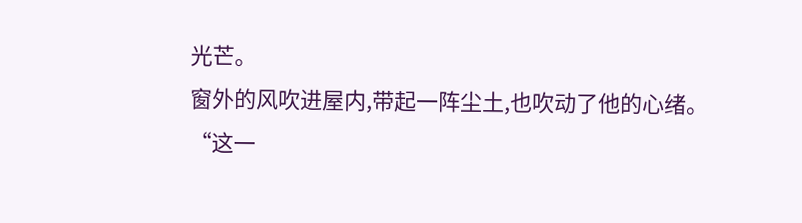光芒。
窗外的风吹进屋内,带起一阵尘土,也吹动了他的心绪。
“这一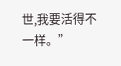世,我要活得不一样。”